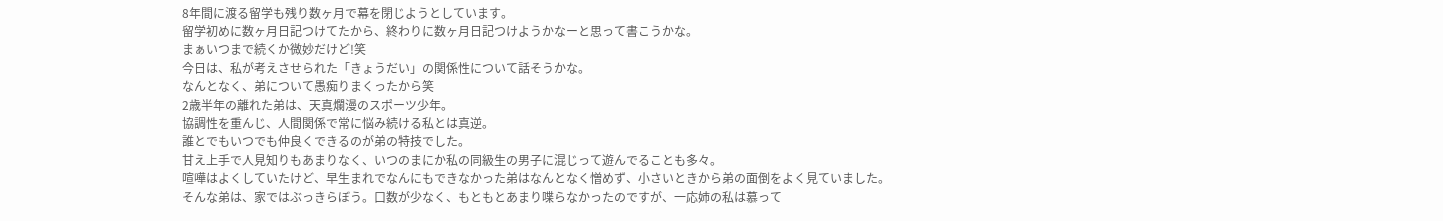8年間に渡る留学も残り数ヶ月で幕を閉じようとしています。
留学初めに数ヶ月日記つけてたから、終わりに数ヶ月日記つけようかなーと思って書こうかな。
まぁいつまで続くか微妙だけど!笑
今日は、私が考えさせられた「きょうだい」の関係性について話そうかな。
なんとなく、弟について愚痴りまくったから笑
2歳半年の離れた弟は、天真爛漫のスポーツ少年。
協調性を重んじ、人間関係で常に悩み続ける私とは真逆。
誰とでもいつでも仲良くできるのが弟の特技でした。
甘え上手で人見知りもあまりなく、いつのまにか私の同級生の男子に混じって遊んでることも多々。
喧嘩はよくしていたけど、早生まれでなんにもできなかった弟はなんとなく憎めず、小さいときから弟の面倒をよく見ていました。
そんな弟は、家ではぶっきらぼう。口数が少なく、もともとあまり喋らなかったのですが、一応姉の私は慕って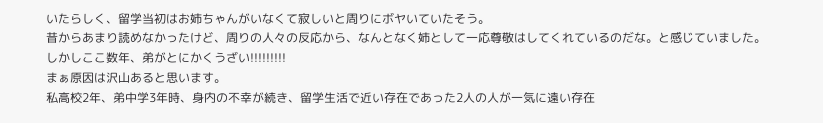いたらしく、留学当初はお姉ちゃんがいなくて寂しいと周りにボヤいていたそう。
昔からあまり読めなかったけど、周りの人々の反応から、なんとなく姉として一応尊敬はしてくれているのだな。と感じていました。
しかしここ数年、弟がとにかくうざい!!!!!!!!!
まぁ原因は沢山あると思います。
私高校2年、弟中学3年時、身内の不幸が続き、留学生活で近い存在であった2人の人が一気に遠い存在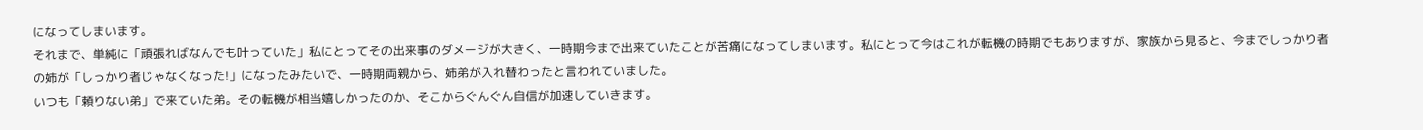になってしまいます。
それまで、単純に「頑張ればなんでも叶っていた」私にとってその出来事のダメージが大きく、一時期今まで出来ていたことが苦痛になってしまいます。私にとって今はこれが転機の時期でもありますが、家族から見ると、今までしっかり者の姉が「しっかり者じゃなくなった!」になったみたいで、一時期両親から、姉弟が入れ替わったと言われていました。
いつも「頼りない弟」で来ていた弟。その転機が相当嬉しかったのか、そこからぐんぐん自信が加速していきます。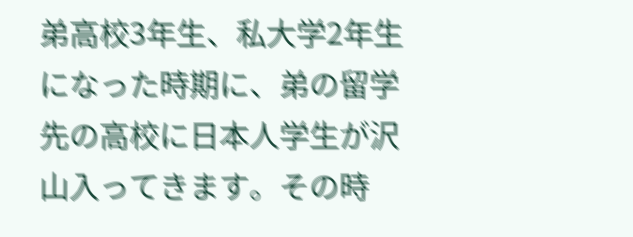弟高校3年生、私大学2年生になった時期に、弟の留学先の高校に日本人学生が沢山入ってきます。その時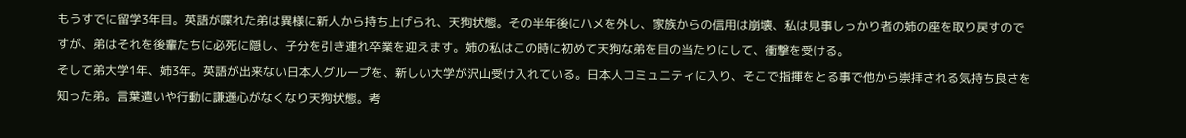もうすでに留学3年目。英語が喋れた弟は異様に新人から持ち上げられ、天狗状態。その半年後にハメを外し、家族からの信用は崩壊、私は見事しっかり者の姉の座を取り戻すのですが、弟はそれを後輩たちに必死に隠し、子分を引き連れ卒業を迎えます。姉の私はこの時に初めて天狗な弟を目の当たりにして、衝撃を受ける。
そして弟大学1年、姉3年。英語が出来ない日本人グループを、新しい大学が沢山受け入れている。日本人コミュニティに入り、そこで指揮をとる事で他から崇拝される気持ち良さを知った弟。言葉遣いや行動に謙遜心がなくなり天狗状態。考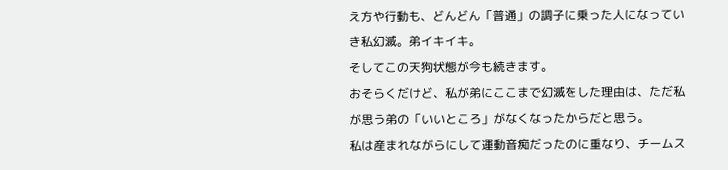え方や行動も、どんどん「普通」の調子に乗った人になっていき私幻滅。弟イキイキ。
そしてこの天狗状態が今も続きます。
おそらくだけど、私が弟にここまで幻滅をした理由は、ただ私が思う弟の「いいところ」がなくなったからだと思う。
私は産まれながらにして運動音痴だったのに重なり、チームス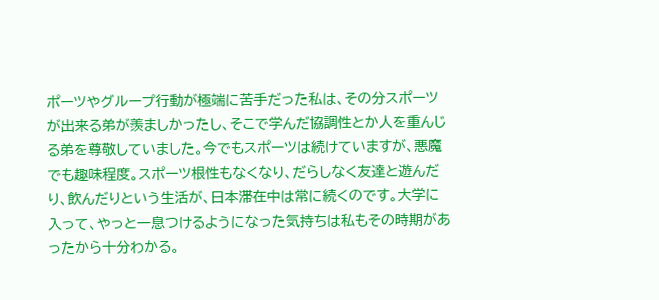ポーツやグループ行動が極端に苦手だった私は、その分スポーツが出来る弟が羨ましかったし、そこで学んだ協調性とか人を重んじる弟を尊敬していました。今でもスポーツは続けていますが、悪魔でも趣味程度。スポーツ根性もなくなり、だらしなく友達と遊んだり、飲んだりという生活が、日本滞在中は常に続くのです。大学に入って、やっと一息つけるようになった気持ちは私もその時期があったから十分わかる。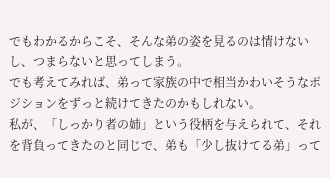でもわかるからこそ、そんな弟の姿を見るのは情けないし、つまらないと思ってしまう。
でも考えてみれば、弟って家族の中で相当かわいそうなポジションをずっと続けてきたのかもしれない。
私が、「しっかり者の姉」という役柄を与えられて、それを背負ってきたのと同じで、弟も「少し抜けてる弟」って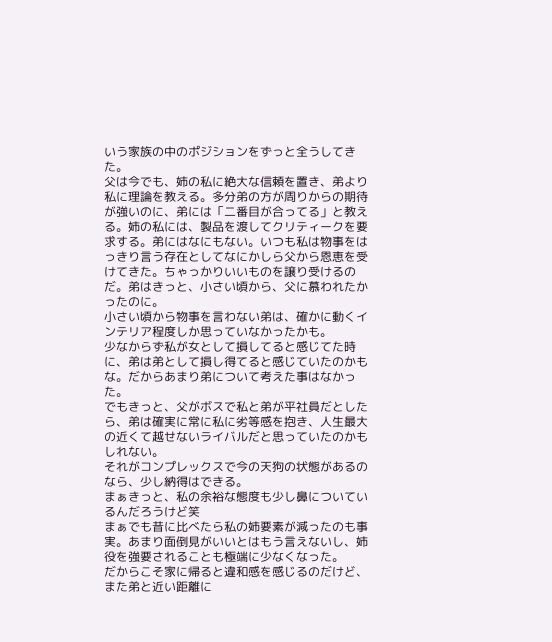いう家族の中のポジションをずっと全うしてきた。
父は今でも、姉の私に絶大な信頼を置き、弟より私に理論を教える。多分弟の方が周りからの期待が強いのに、弟には「二番目が合ってる」と教える。姉の私には、製品を渡してクリティークを要求する。弟にはなにもない。いつも私は物事をはっきり言う存在としてなにかしら父から恩恵を受けてきた。ちゃっかりいいものを譲り受けるのだ。弟はきっと、小さい頃から、父に慕われたかったのに。
小さい頃から物事を言わない弟は、確かに動くインテリア程度しか思っていなかったかも。
少なからず私が女として損してると感じてた時に、弟は弟として損し得てると感じていたのかもな。だからあまり弟について考えた事はなかった。
でもきっと、父がボスで私と弟が平社員だとしたら、弟は確実に常に私に劣等感を抱き、人生最大の近くて越せないライバルだと思っていたのかもしれない。
それがコンプレックスで今の天狗の状態があるのなら、少し納得はできる。
まぁきっと、私の余裕な態度も少し鼻についているんだろうけど笑
まぁでも昔に比べたら私の姉要素が減ったのも事実。あまり面倒見がいいとはもう言えないし、姉役を強要されることも極端に少なくなった。
だからこそ家に帰ると違和感を感じるのだけど、また弟と近い距離に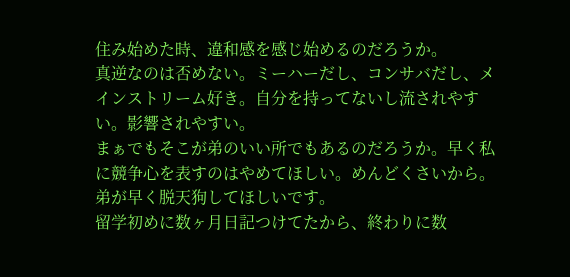住み始めた時、違和感を感じ始めるのだろうか。
真逆なのは否めない。ミーハーだし、コンサバだし、メインストリーム好き。自分を持ってないし流されやすい。影響されやすい。
まぁでもそこが弟のいい所でもあるのだろうか。早く私に競争心を表すのはやめてほしい。めんどくさいから。
弟が早く脱天狗してほしいです。
留学初めに数ヶ月日記つけてたから、終わりに数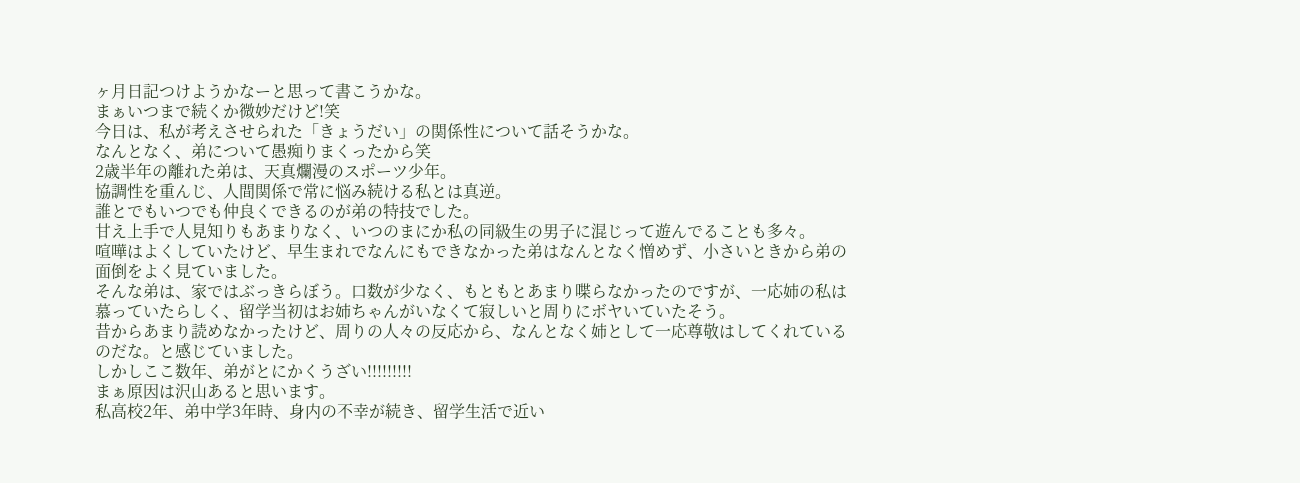ヶ月日記つけようかなーと思って書こうかな。
まぁいつまで続くか微妙だけど!笑
今日は、私が考えさせられた「きょうだい」の関係性について話そうかな。
なんとなく、弟について愚痴りまくったから笑
2歳半年の離れた弟は、天真爛漫のスポーツ少年。
協調性を重んじ、人間関係で常に悩み続ける私とは真逆。
誰とでもいつでも仲良くできるのが弟の特技でした。
甘え上手で人見知りもあまりなく、いつのまにか私の同級生の男子に混じって遊んでることも多々。
喧嘩はよくしていたけど、早生まれでなんにもできなかった弟はなんとなく憎めず、小さいときから弟の面倒をよく見ていました。
そんな弟は、家ではぶっきらぼう。口数が少なく、もともとあまり喋らなかったのですが、一応姉の私は慕っていたらしく、留学当初はお姉ちゃんがいなくて寂しいと周りにボヤいていたそう。
昔からあまり読めなかったけど、周りの人々の反応から、なんとなく姉として一応尊敬はしてくれているのだな。と感じていました。
しかしここ数年、弟がとにかくうざい!!!!!!!!!
まぁ原因は沢山あると思います。
私高校2年、弟中学3年時、身内の不幸が続き、留学生活で近い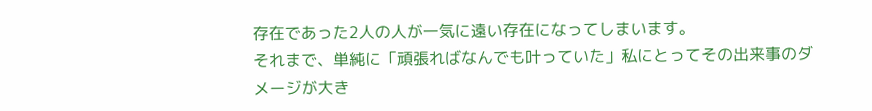存在であった2人の人が一気に遠い存在になってしまいます。
それまで、単純に「頑張ればなんでも叶っていた」私にとってその出来事のダメージが大き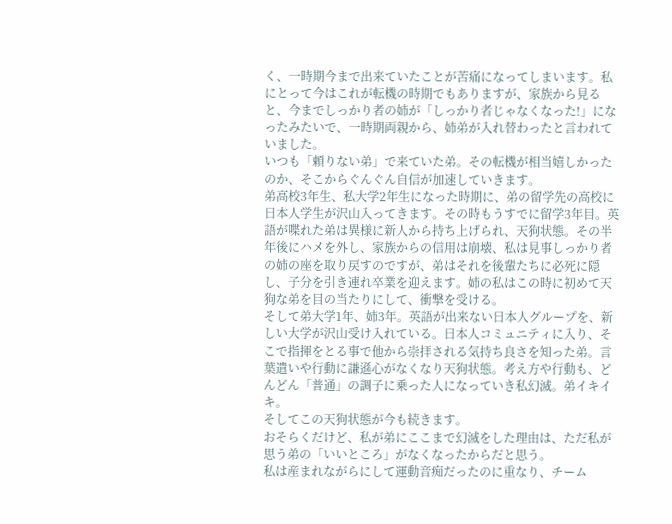く、一時期今まで出来ていたことが苦痛になってしまいます。私にとって今はこれが転機の時期でもありますが、家族から見ると、今までしっかり者の姉が「しっかり者じゃなくなった!」になったみたいで、一時期両親から、姉弟が入れ替わったと言われていました。
いつも「頼りない弟」で来ていた弟。その転機が相当嬉しかったのか、そこからぐんぐん自信が加速していきます。
弟高校3年生、私大学2年生になった時期に、弟の留学先の高校に日本人学生が沢山入ってきます。その時もうすでに留学3年目。英語が喋れた弟は異様に新人から持ち上げられ、天狗状態。その半年後にハメを外し、家族からの信用は崩壊、私は見事しっかり者の姉の座を取り戻すのですが、弟はそれを後輩たちに必死に隠し、子分を引き連れ卒業を迎えます。姉の私はこの時に初めて天狗な弟を目の当たりにして、衝撃を受ける。
そして弟大学1年、姉3年。英語が出来ない日本人グループを、新しい大学が沢山受け入れている。日本人コミュニティに入り、そこで指揮をとる事で他から崇拝される気持ち良さを知った弟。言葉遣いや行動に謙遜心がなくなり天狗状態。考え方や行動も、どんどん「普通」の調子に乗った人になっていき私幻滅。弟イキイキ。
そしてこの天狗状態が今も続きます。
おそらくだけど、私が弟にここまで幻滅をした理由は、ただ私が思う弟の「いいところ」がなくなったからだと思う。
私は産まれながらにして運動音痴だったのに重なり、チーム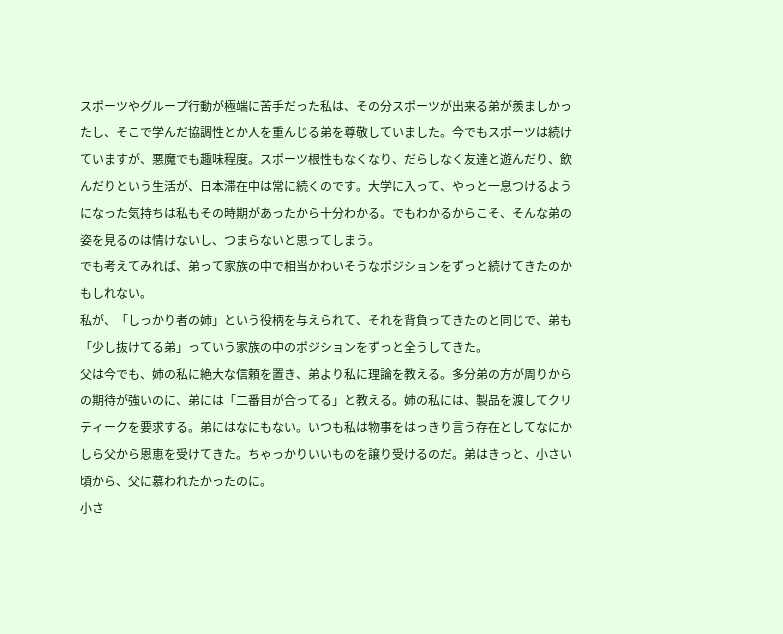スポーツやグループ行動が極端に苦手だった私は、その分スポーツが出来る弟が羨ましかったし、そこで学んだ協調性とか人を重んじる弟を尊敬していました。今でもスポーツは続けていますが、悪魔でも趣味程度。スポーツ根性もなくなり、だらしなく友達と遊んだり、飲んだりという生活が、日本滞在中は常に続くのです。大学に入って、やっと一息つけるようになった気持ちは私もその時期があったから十分わかる。でもわかるからこそ、そんな弟の姿を見るのは情けないし、つまらないと思ってしまう。
でも考えてみれば、弟って家族の中で相当かわいそうなポジションをずっと続けてきたのかもしれない。
私が、「しっかり者の姉」という役柄を与えられて、それを背負ってきたのと同じで、弟も「少し抜けてる弟」っていう家族の中のポジションをずっと全うしてきた。
父は今でも、姉の私に絶大な信頼を置き、弟より私に理論を教える。多分弟の方が周りからの期待が強いのに、弟には「二番目が合ってる」と教える。姉の私には、製品を渡してクリティークを要求する。弟にはなにもない。いつも私は物事をはっきり言う存在としてなにかしら父から恩恵を受けてきた。ちゃっかりいいものを譲り受けるのだ。弟はきっと、小さい頃から、父に慕われたかったのに。
小さ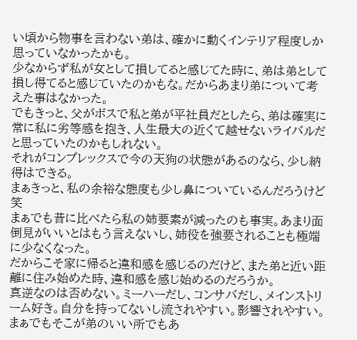い頃から物事を言わない弟は、確かに動くインテリア程度しか思っていなかったかも。
少なからず私が女として損してると感じてた時に、弟は弟として損し得てると感じていたのかもな。だからあまり弟について考えた事はなかった。
でもきっと、父がボスで私と弟が平社員だとしたら、弟は確実に常に私に劣等感を抱き、人生最大の近くて越せないライバルだと思っていたのかもしれない。
それがコンプレックスで今の天狗の状態があるのなら、少し納得はできる。
まぁきっと、私の余裕な態度も少し鼻についているんだろうけど笑
まぁでも昔に比べたら私の姉要素が減ったのも事実。あまり面倒見がいいとはもう言えないし、姉役を強要されることも極端に少なくなった。
だからこそ家に帰ると違和感を感じるのだけど、また弟と近い距離に住み始めた時、違和感を感じ始めるのだろうか。
真逆なのは否めない。ミーハーだし、コンサバだし、メインストリーム好き。自分を持ってないし流されやすい。影響されやすい。
まぁでもそこが弟のいい所でもあ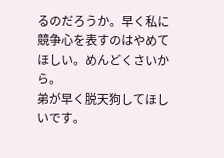るのだろうか。早く私に競争心を表すのはやめてほしい。めんどくさいから。
弟が早く脱天狗してほしいです。